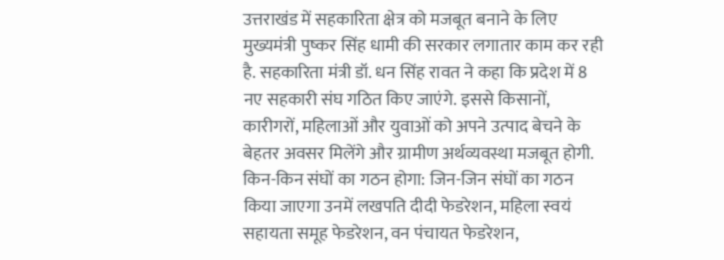उत्तराखंड में सहकारिता क्षेत्र को मजबूत बनाने के लिए मुख्यमंत्री पुष्कर सिंह धामी की सरकार लगातार काम कर रही है. सहकारिता मंत्री डॉ. धन सिंह रावत ने कहा कि प्रदेश में 8 नए सहकारी संघ गठित किए जाएंगे. इससे किसानों, कारीगरों, महिलाओं और युवाओं को अपने उत्पाद बेचने के बेहतर अवसर मिलेंगे और ग्रामीण अर्थव्यवस्था मजबूत होगी.
किन-किन संघों का गठन होगा: जिन-जिन संघों का गठन किया जाएगा उनमें लखपति दीदी फेडरेशन, महिला स्वयं सहायता समूह फेडरेशन, वन पंचायत फेडरेशन,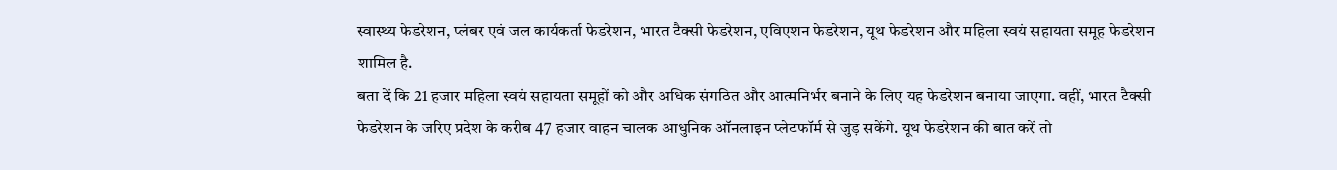स्वास्थ्य फेडरेशन, प्लंबर एवं जल कार्यकर्ता फेडरेशन, भारत टैक्सी फेडरेशन, एविएशन फेडरेशन, यूथ फेडरेशन और महिला स्वयं सहायता समूह फेडरेशन शामिल है.
बता दें कि 21 हजार महिला स्वयं सहायता समूहों को और अधिक संगठित और आत्मनिर्भर बनाने के लिए यह फेडरेशन बनाया जाएगा. वहीं, भारत टैक्सी फेडरेशन के जरिए प्रदेश के करीब 47 हजार वाहन चालक आधुनिक ऑनलाइन प्लेटफॉर्म से जुड़ सकेंगे. यूथ फेडरेशन की बात करें तो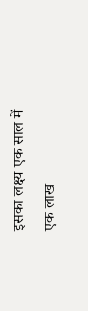इसका लक्ष्य एक साल में एक लाख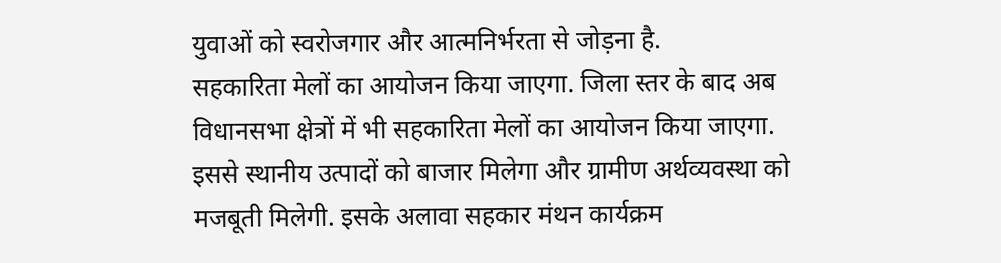युवाओं को स्वरोजगार और आत्मनिर्भरता से जोड़ना है.
सहकारिता मेलों का आयोजन किया जाएगा. जिला स्तर के बाद अब विधानसभा क्षेत्रों में भी सहकारिता मेलों का आयोजन किया जाएगा. इससे स्थानीय उत्पादों को बाजार मिलेगा और ग्रामीण अर्थव्यवस्था को मजबूती मिलेगी. इसके अलावा सहकार मंथन कार्यक्रम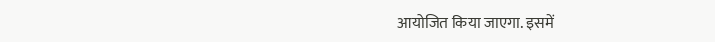आयोजित किया जाएगा. इसमें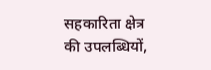सहकारिता क्षेत्र की उपलब्धियों,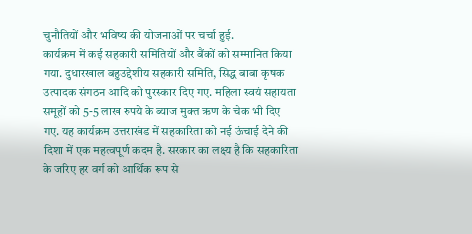चुनौतियों और भविष्य की योजनाओं पर चर्चा हुई.
कार्यक्रम में कई सहकारी समितियों और बैंकों को सम्मानित किया गया. दुधारखाल बहुउद्देशीय सहकारी समिति, सिद्ध बाबा कृषक उत्पादक संगठन आदि को पुरस्कार दिए गए. महिला स्वयं सहायता समूहों को 5-5 लाख रुपये के ब्याज मुक्त ऋण के चेक भी दिए गए. यह कार्यक्रम उत्तराखंड में सहकारिता को नई ऊंचाई देने की दिशा में एक महत्वपूर्ण कदम है. सरकार का लक्ष्य है कि सहकारिता के जरिए हर वर्ग को आर्थिक रूप से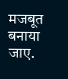मजबूत बनाया जाए.